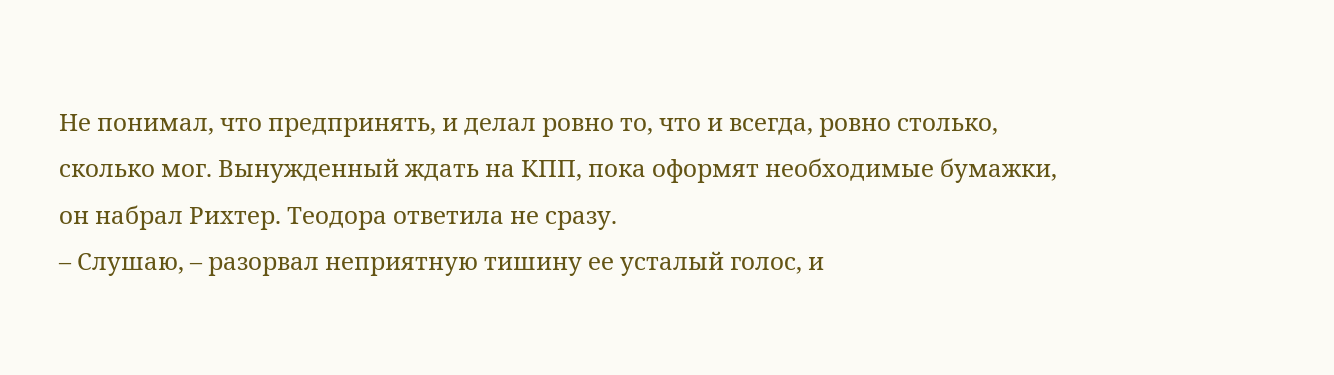Не понимал, что предпринять, и делал ровно то, что и всегда, ровно столько, сколько мог. Вынужденный ждать на КПП, пока оформят необходимые бумажки, он набрал Рихтер. Теодора ответила не сразу.
– Слушаю, – разорвал неприятную тишину ее усталый голос, и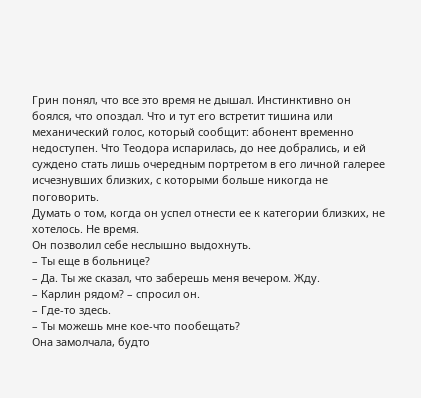Грин понял, что все это время не дышал. Инстинктивно он боялся, что опоздал. Что и тут его встретит тишина или механический голос, который сообщит: абонент временно недоступен. Что Теодора испарилась, до нее добрались, и ей суждено стать лишь очередным портретом в его личной галерее исчезнувших близких, с которыми больше никогда не поговорить.
Думать о том, когда он успел отнести ее к категории близких, не хотелось. Не время.
Он позволил себе неслышно выдохнуть.
– Ты еще в больнице?
– Да. Ты же сказал, что заберешь меня вечером. Жду.
– Карлин рядом? – спросил он.
– Где-то здесь.
– Ты можешь мне кое-что пообещать?
Она замолчала, будто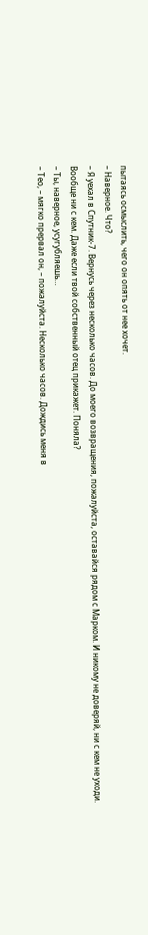пытаясь осмыслить, чего он опять от нее хочет.
– Наверное. Что?
– Я уехал в Спутник-7. Вернусь через несколько часов. До моего возвращения, пожалуйста, оставайся рядом с Марком. И никому не доверяй, ни с кем не уходи. Вообще ни с кем. Даже если твой собственный отец прикажет. Поняла?
– Ты, наверное, усугубляешь…
– Тео, – мягко прервал он, – пожалуйста. Несколько часов. Дождись меня в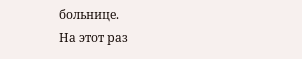больнице.
На этот раз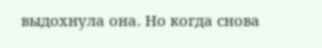выдохнула она. Но когда снова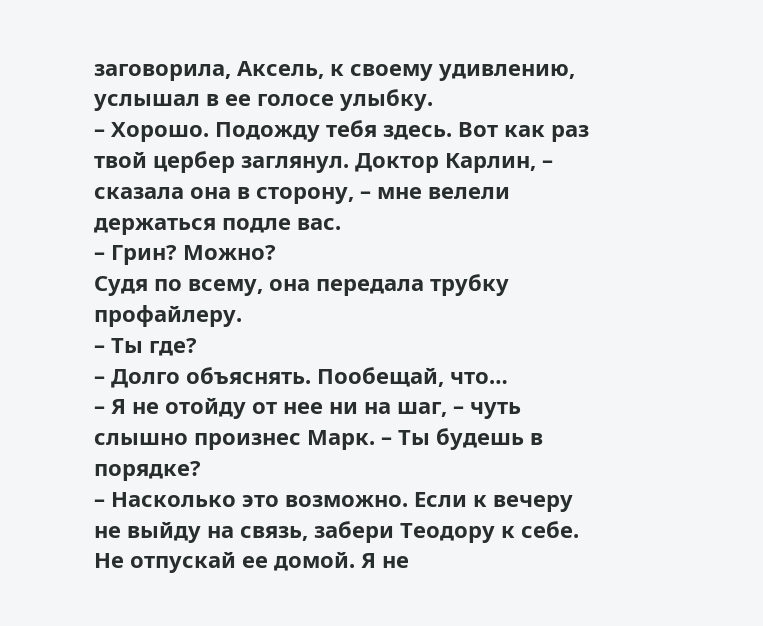заговорила, Аксель, к своему удивлению, услышал в ее голосе улыбку.
– Хорошо. Подожду тебя здесь. Вот как раз твой цербер заглянул. Доктор Карлин, – сказала она в сторону, – мне велели держаться подле вас.
– Грин? Можно?
Судя по всему, она передала трубку профайлеру.
– Ты где?
– Долго объяснять. Пообещай, что…
– Я не отойду от нее ни на шаг, – чуть слышно произнес Марк. – Ты будешь в порядке?
– Насколько это возможно. Если к вечеру не выйду на связь, забери Теодору к себе. Не отпускай ее домой. Я не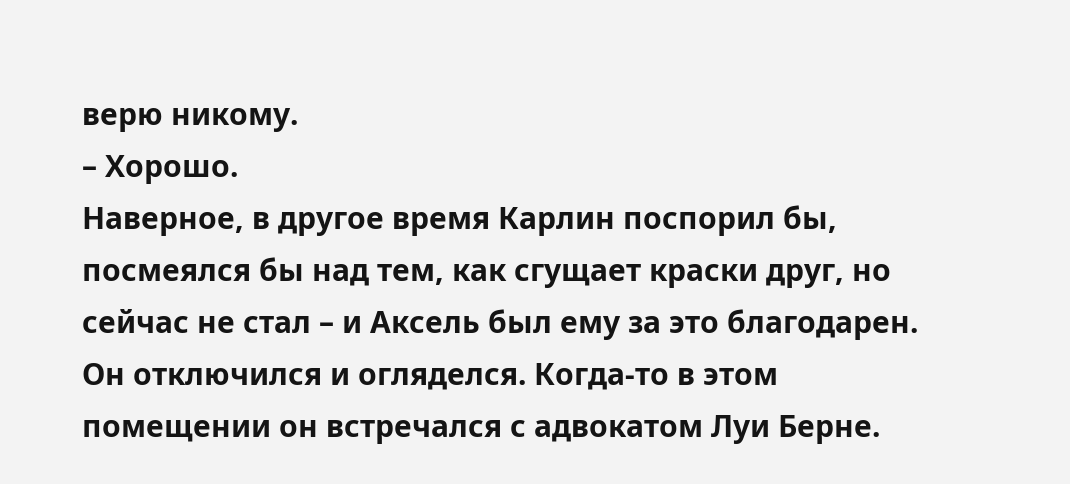верю никому.
– Хорошо.
Наверное, в другое время Карлин поспорил бы, посмеялся бы над тем, как сгущает краски друг, но сейчас не стал – и Аксель был ему за это благодарен. Он отключился и огляделся. Когда-то в этом помещении он встречался с адвокатом Луи Берне.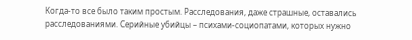Когда-то все было таким простым. Расследования, даже страшные, оставались расследованиями. Серийные убийцы – психами-социопатами, которых нужно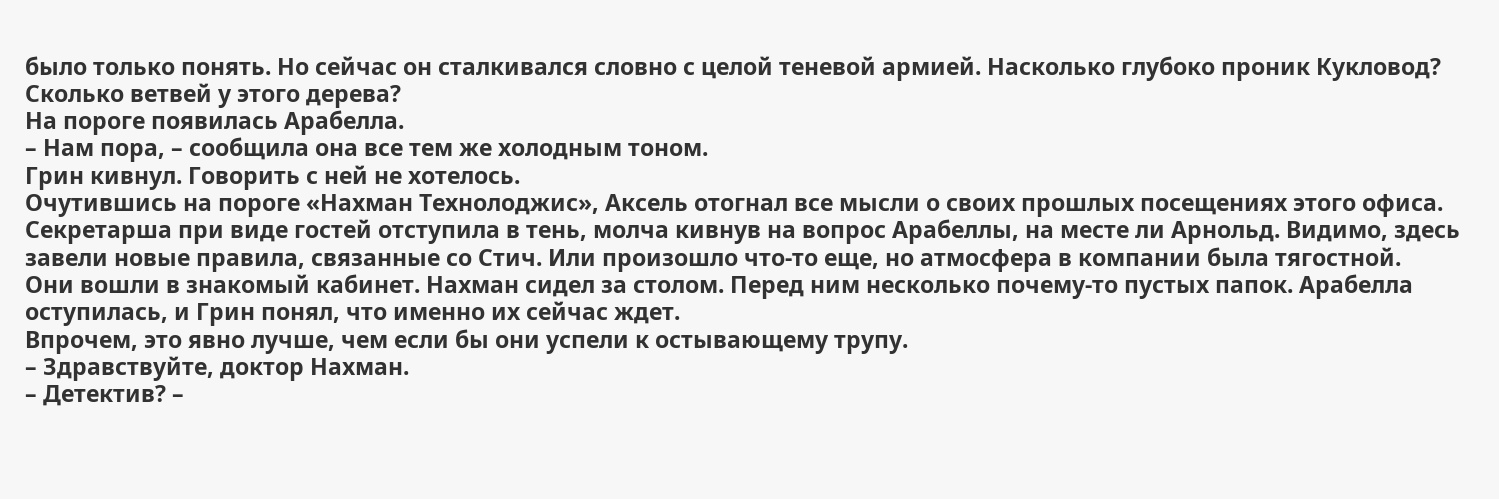было только понять. Но сейчас он сталкивался словно с целой теневой армией. Насколько глубоко проник Кукловод? Сколько ветвей у этого дерева?
На пороге появилась Арабелла.
– Нам пора, – сообщила она все тем же холодным тоном.
Грин кивнул. Говорить с ней не хотелось.
Очутившись на пороге «Нахман Технолоджис», Аксель отогнал все мысли о своих прошлых посещениях этого офиса. Секретарша при виде гостей отступила в тень, молча кивнув на вопрос Арабеллы, на месте ли Арнольд. Видимо, здесь завели новые правила, связанные со Стич. Или произошло что-то еще, но атмосфера в компании была тягостной.
Они вошли в знакомый кабинет. Нахман сидел за столом. Перед ним несколько почему-то пустых папок. Арабелла оступилась, и Грин понял, что именно их сейчас ждет.
Впрочем, это явно лучше, чем если бы они успели к остывающему трупу.
– Здравствуйте, доктор Нахман.
– Детектив? –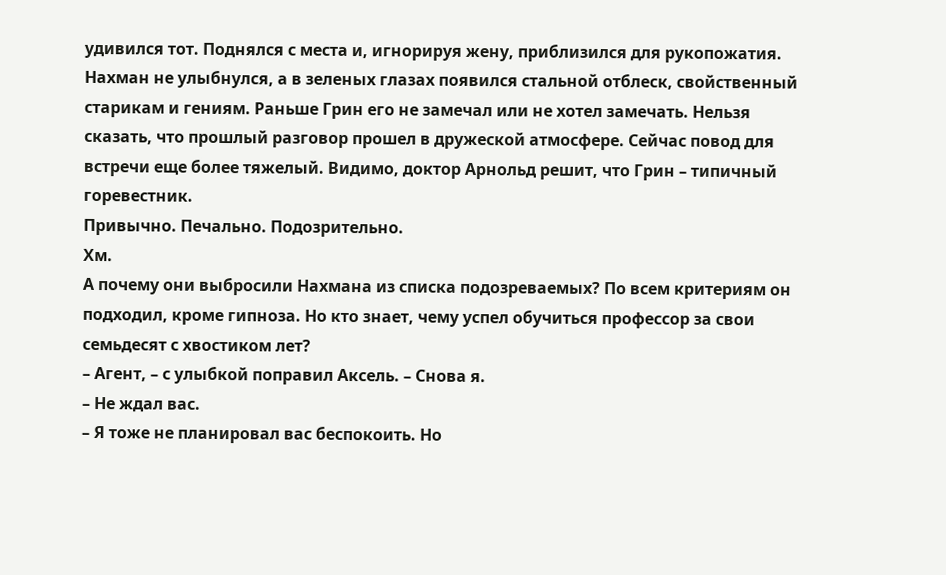удивился тот. Поднялся с места и, игнорируя жену, приблизился для рукопожатия.
Нахман не улыбнулся, а в зеленых глазах появился стальной отблеск, свойственный старикам и гениям. Раньше Грин его не замечал или не хотел замечать. Нельзя сказать, что прошлый разговор прошел в дружеской атмосфере. Сейчас повод для встречи еще более тяжелый. Видимо, доктор Арнольд решит, что Грин – типичный горевестник.
Привычно. Печально. Подозрительно.
Хм.
А почему они выбросили Нахмана из списка подозреваемых? По всем критериям он подходил, кроме гипноза. Но кто знает, чему успел обучиться профессор за свои семьдесят с хвостиком лет?
– Агент, – с улыбкой поправил Аксель. – Снова я.
– Не ждал вас.
– Я тоже не планировал вас беспокоить. Но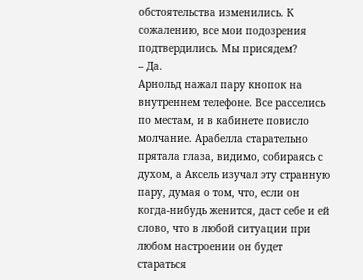обстоятельства изменились. К сожалению, все мои подозрения подтвердились. Мы присядем?
– Да.
Арнольд нажал пару кнопок на внутреннем телефоне. Все расселись по местам, и в кабинете повисло молчание. Арабелла старательно прятала глаза, видимо, собираясь с духом, а Аксель изучал эту странную пару, думая о том, что, если он когда-нибудь женится, даст себе и ей слово, что в любой ситуации при любом настроении он будет стараться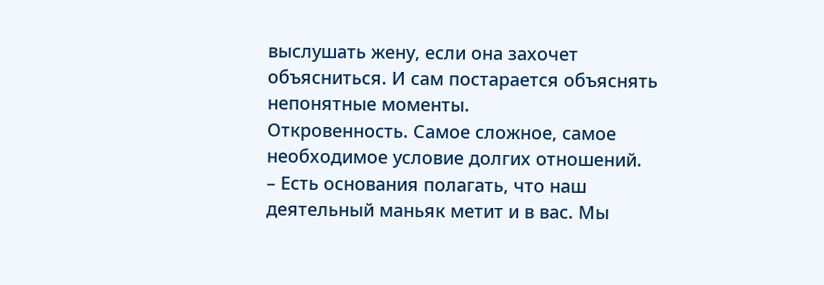выслушать жену, если она захочет объясниться. И сам постарается объяснять непонятные моменты.
Откровенность. Самое сложное, самое необходимое условие долгих отношений.
– Есть основания полагать, что наш деятельный маньяк метит и в вас. Мы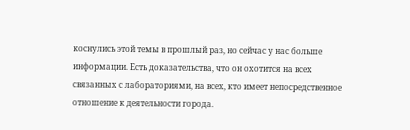коснулись этой темы в прошлый раз, но сейчас у нас больше информации. Есть доказательства, что он охотится на всех связанных с лабораториями, на всех, кто имеет непосредственное отношение к деятельности города.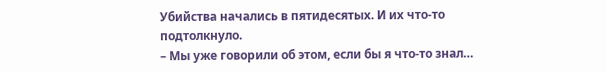Убийства начались в пятидесятых. И их что-то подтолкнуло.
– Мы уже говорили об этом, если бы я что-то знал…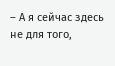– А я сейчас здесь не для того,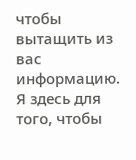чтобы вытащить из вас информацию. Я здесь для того, чтобы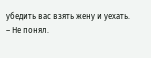убедить вас взять жену и уехать.
– Не понял.